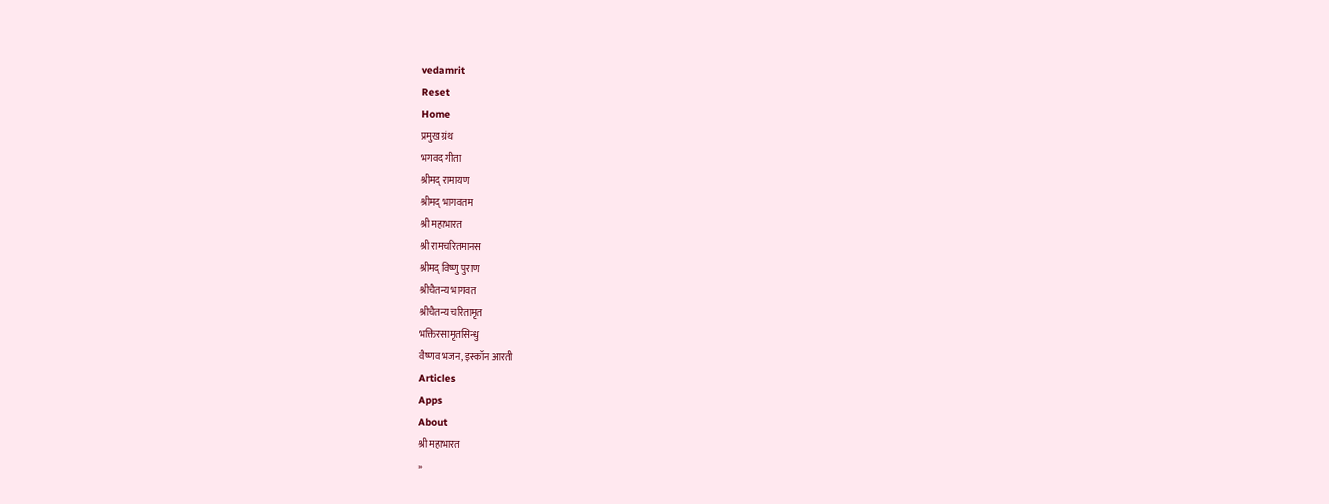vedamrit
Reset
Home
प्रमुख ग्रंथ
भगवद गीता
श्रीमद् रामायण
श्रीमद् भागवतम
श्री महाभारत
श्री रामचरितमानस
श्रीमद् विष्णु पुराण
श्रीचैतन्य भागवत
श्रीचैतन्य चरितामृत
भक्तिरसामृतसिन्धु
वैष्णव भजन, इस्कॉन आरती
Articles
Apps
About
श्री महाभारत
»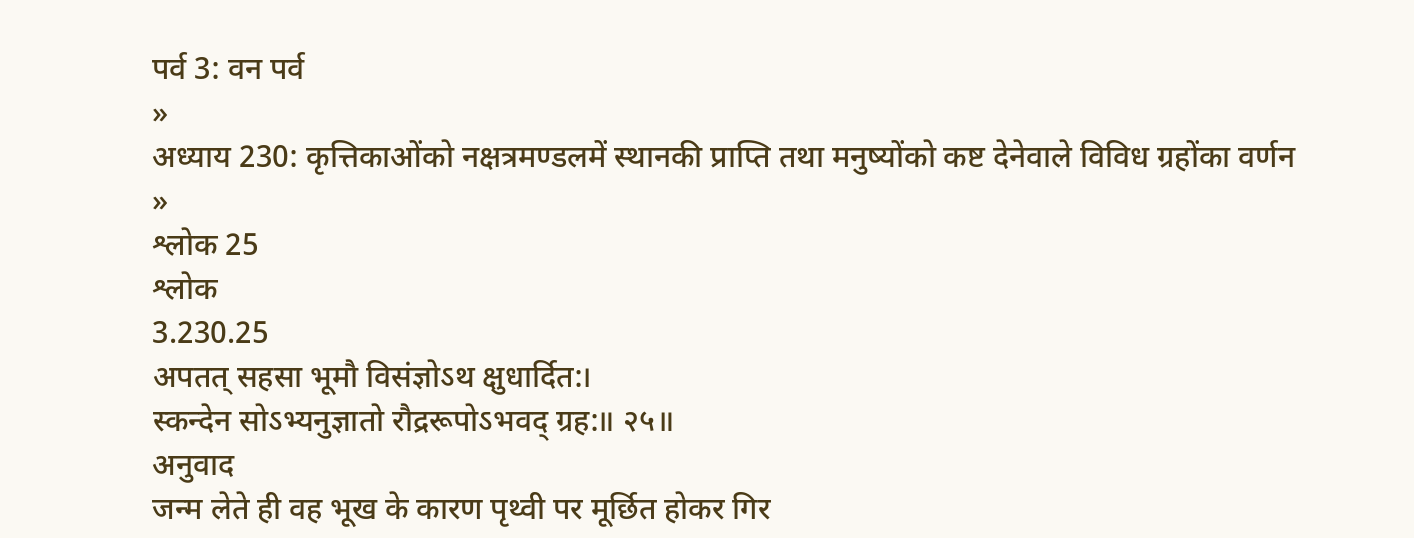पर्व 3: वन पर्व
»
अध्याय 230: कृत्तिकाओंको नक्षत्रमण्डलमें स्थानकी प्राप्ति तथा मनुष्योंको कष्ट देनेवाले विविध ग्रहोंका वर्णन
»
श्लोक 25
श्लोक
3.230.25
अपतत् सहसा भूमौ विसंज्ञोऽथ क्षुधार्दित:।
स्कन्देन सोऽभ्यनुज्ञातो रौद्ररूपोऽभवद् ग्रह:॥ २५॥
अनुवाद
जन्म लेते ही वह भूख के कारण पृथ्वी पर मूर्छित होकर गिर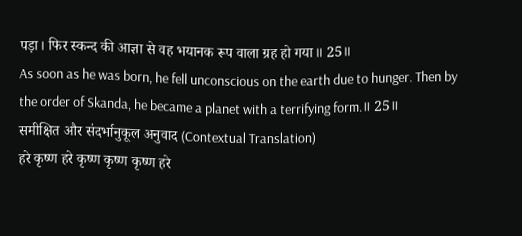पड़ा। फिर स्कन्द की आज्ञा से वह भयानक रूप वाला ग्रह हो गया॥ 25॥
As soon as he was born, he fell unconscious on the earth due to hunger. Then by the order of Skanda, he became a planet with a terrifying form.॥ 25॥
समीक्षित और संदर्भानुकूल अनुवाद (Contextual Translation)
हरे कृष्ण हरे कृष्ण कृष्ण कृष्ण हरे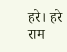हरे। हरे राम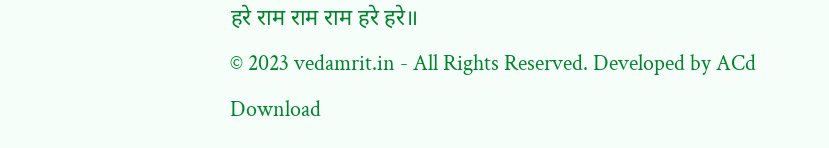हरे राम राम राम हरे हरे॥
© 2023 vedamrit.in - All Rights Reserved. Developed by ACd
Download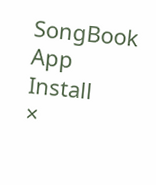SongBook App
Install
×